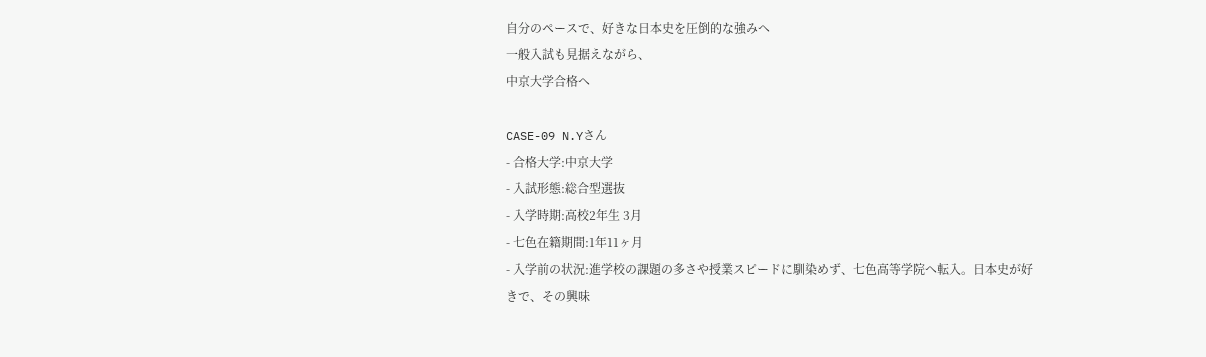自分のペースで、好きな日本史を圧倒的な強みへ
一般入試も見据えながら、
中京大学合格へ

CASE-09 N.Yさん
- 合格大学:中京大学
- 入試形態:総合型選抜
- 入学時期:高校2年生 3月
- 七色在籍期間:1年11ヶ月
- 入学前の状況:進学校の課題の多さや授業スピードに馴染めず、七色高等学院へ転入。日本史が好きで、その興味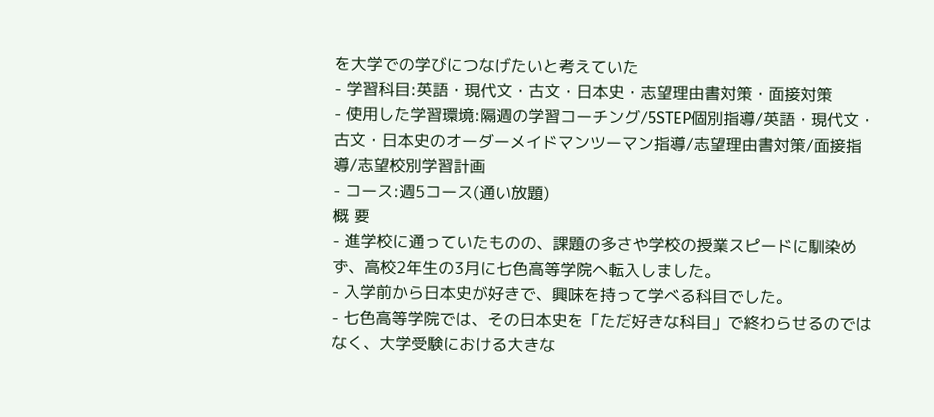を大学での学びにつなげたいと考えていた
- 学習科目:英語・現代文・古文・日本史・志望理由書対策・面接対策
- 使用した学習環境:隔週の学習コーチング/5STEP個別指導/英語・現代文・古文・日本史のオーダーメイドマンツーマン指導/志望理由書対策/面接指導/志望校別学習計画
- コース:週5コース(通い放題)
概 要
- 進学校に通っていたものの、課題の多さや学校の授業スピードに馴染めず、高校2年生の3月に七色高等学院へ転入しました。
- 入学前から日本史が好きで、興味を持って学べる科目でした。
- 七色高等学院では、その日本史を「ただ好きな科目」で終わらせるのではなく、大学受験における大きな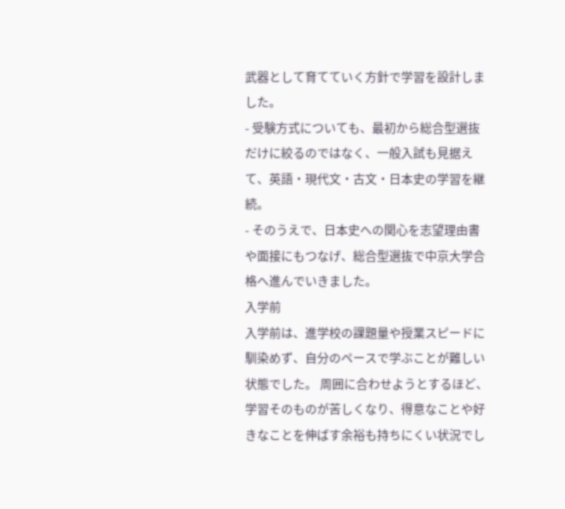武器として育てていく方針で学習を設計しました。
- 受験方式についても、最初から総合型選抜だけに絞るのではなく、一般入試も見据えて、英語・現代文・古文・日本史の学習を継続。
- そのうえで、日本史への関心を志望理由書や面接にもつなげ、総合型選抜で中京大学合格へ進んでいきました。
入学前
入学前は、進学校の課題量や授業スピードに馴染めず、自分のペースで学ぶことが難しい状態でした。 周囲に合わせようとするほど、学習そのものが苦しくなり、得意なことや好きなことを伸ばす余裕も持ちにくい状況でし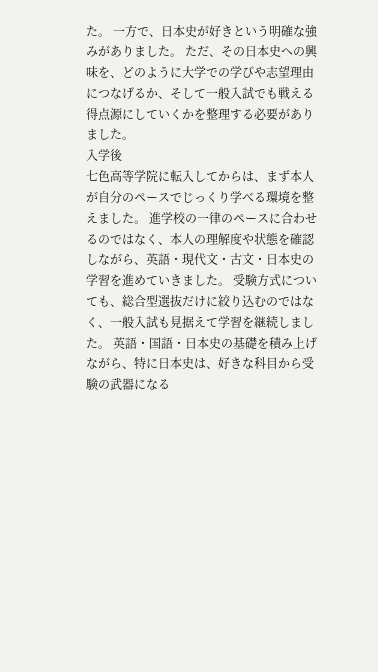た。 一方で、日本史が好きという明確な強みがありました。 ただ、その日本史への興味を、どのように大学での学びや志望理由につなげるか、そして一般入試でも戦える得点源にしていくかを整理する必要がありました。
入学後
七色高等学院に転入してからは、まず本人が自分のペースでじっくり学べる環境を整えました。 進学校の一律のペースに合わせるのではなく、本人の理解度や状態を確認しながら、英語・現代文・古文・日本史の学習を進めていきました。 受験方式についても、総合型選抜だけに絞り込むのではなく、一般入試も見据えて学習を継続しました。 英語・国語・日本史の基礎を積み上げながら、特に日本史は、好きな科目から受験の武器になる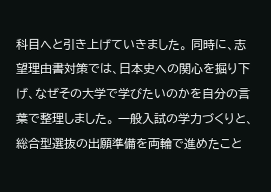科目へと引き上げていきました。 同時に、志望理由書対策では、日本史への関心を掘り下げ、なぜその大学で学びたいのかを自分の言葉で整理しました。 一般入試の学力づくりと、総合型選抜の出願準備を両輪で進めたこと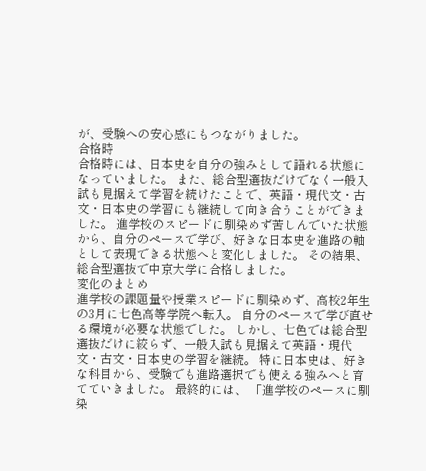が、受験への安心感にもつながりました。
合格時
合格時には、日本史を自分の強みとして語れる状態になっていました。 また、総合型選抜だけでなく一般入試も見据えて学習を続けたことで、英語・現代文・古文・日本史の学習にも継続して向き合うことができました。 進学校のスピードに馴染めず苦しんでいた状態から、自分のペースで学び、好きな日本史を進路の軸として表現できる状態へと変化しました。 その結果、総合型選抜で中京大学に合格しました。
変化のまとめ
進学校の課題量や授業スピードに馴染めず、高校2年生の3月に七色高等学院へ転入。 自分のペースで学び直せる環境が必要な状態でした。 しかし、七色では総合型選抜だけに絞らず、一般入試も見据えて英語・現代文・古文・日本史の学習を継続。 特に日本史は、好きな科目から、受験でも進路選択でも使える強みへと育てていきました。 最終的には、 「進学校のペースに馴染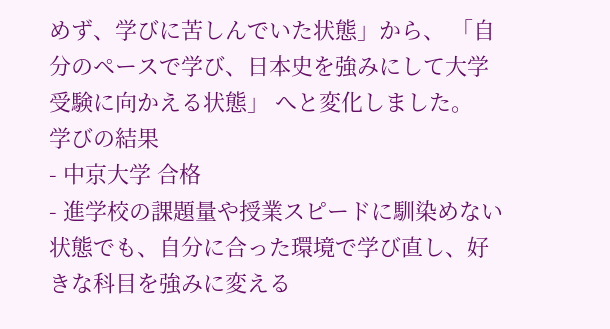めず、学びに苦しんでいた状態」から、 「自分のペースで学び、日本史を強みにして大学受験に向かえる状態」 へと変化しました。
学びの結果
- 中京大学 合格
- 進学校の課題量や授業スピードに馴染めない状態でも、自分に合った環境で学び直し、好きな科目を強みに変える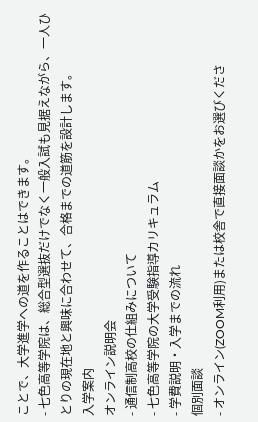ことで、大学進学への道を作ることはできます。
- 七色高等学院は、総合型選抜だけでなく一般入試も見据えながら、一人ひとりの現在地と興味に合わせて、合格までの道筋を設計します。
入学案内
オンライン説明会
- 通信制高校の仕組みについて
- 七色高等学院の大学受験指導カリキュラム
- 学費説明・入学までの流れ
個別面談
- オンライン(ZOOM利用)または校舎で直接面談かをお選びくださ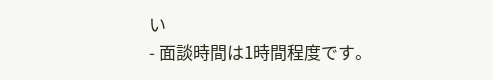い
- 面談時間は1時間程度です。